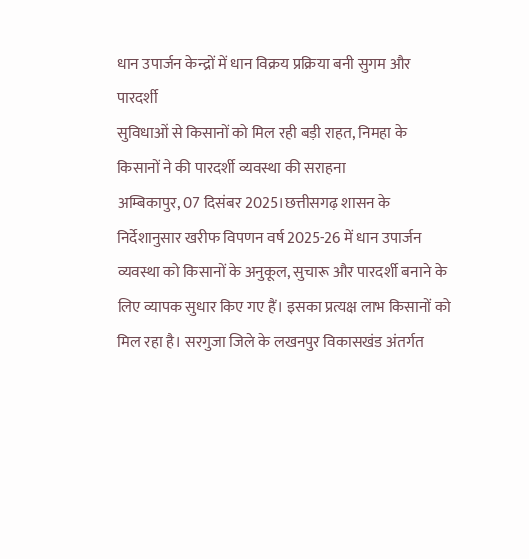धान उपार्जन केन्द्रों में धान विक्रय प्रक्रिया बनी सुगम और पारदर्शी
सुविधाओं से किसानों को मिल रही बड़ी राहत, निमहा के किसानों ने की पारदर्शी व्यवस्था की सराहना
अम्बिकापुर, 07 दिसंबर 2025।छत्तीसगढ़ शासन के निर्देशानुसार खरीफ विपणन वर्ष 2025-26 में धान उपार्जन व्यवस्था को किसानों के अनुकूल, सुचारू और पारदर्शी बनाने के लिए व्यापक सुधार किए गए हैं। इसका प्रत्यक्ष लाभ किसानों को मिल रहा है। सरगुजा जिले के लखनपुर विकासखंड अंतर्गत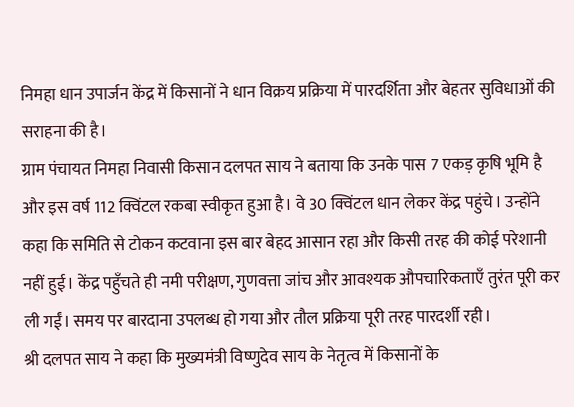निमहा धान उपार्जन केंद्र में किसानों ने धान विक्रय प्रक्रिया में पारदर्शिता और बेहतर सुविधाओं की सराहना की है।
ग्राम पंचायत निमहा निवासी किसान दलपत साय ने बताया कि उनके पास 7 एकड़ कृषि भूमि है और इस वर्ष 112 क्विंटल रकबा स्वीकृत हुआ है। वे 30 क्विंटल धान लेकर केंद्र पहुंचे। उन्होंने कहा कि समिति से टोकन कटवाना इस बार बेहद आसान रहा और किसी तरह की कोई परेशानी नहीं हुई। केंद्र पहुँचते ही नमी परीक्षण, गुणवत्ता जांच और आवश्यक औपचारिकताएँ तुरंत पूरी कर ली गईं। समय पर बारदाना उपलब्ध हो गया और तौल प्रक्रिया पूरी तरह पारदर्शी रही।
श्री दलपत साय ने कहा कि मुख्यमंत्री विष्णुदेव साय के नेतृत्व में किसानों के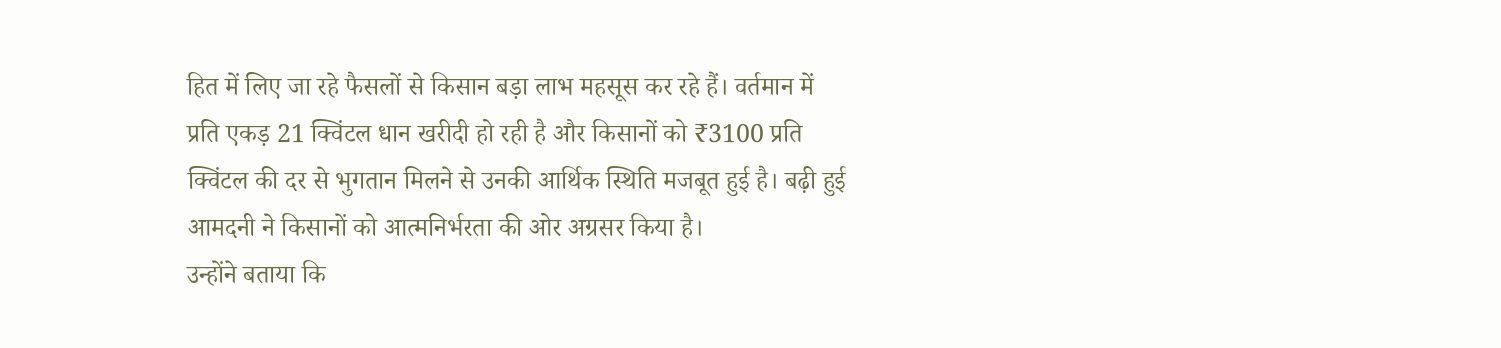हित में लिए जा रहे फैसलों से किसान बड़ा लाभ महसूस कर रहे हैं। वर्तमान में प्रति एकड़ 21 क्विंटल धान खरीदी हो रही है और किसानों को ₹3100 प्रति क्विंटल की दर से भुगतान मिलने से उनकी आर्थिक स्थिति मजबूत हुई है। बढ़ी हुई आमदनी ने किसानों को आत्मनिर्भरता की ओर अग्रसर किया है।
उन्होंने बताया कि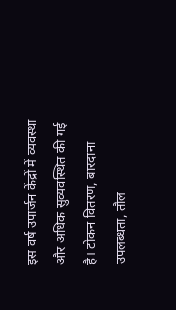इस वर्ष उपार्जन केंद्रों में व्यवस्था और अधिक सुव्यवस्थित की गई है। टोकन वितरण, बारदाना उपलब्धता, तौल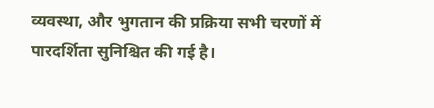व्यवस्था, और भुगतान की प्रक्रिया सभी चरणों में पारदर्शिता सुनिश्चित की गई है।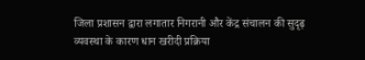जिला प्रशासन द्वारा लगातार निगरानी और केंद्र संचालन की सुदृढ़ व्यवस्था के कारण धान खरीदी प्रक्रिया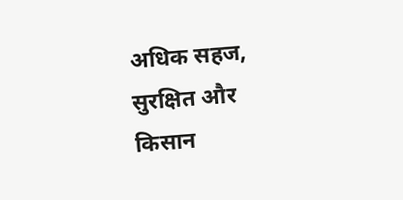अधिक सहज, सुरक्षित और किसान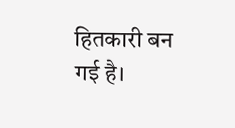हितकारी बन गई है।